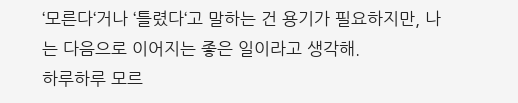‘모른다‘거나 ‘틀렸다‘고 말하는 건 용기가 필요하지만, 나는 다음으로 이어지는 좋은 일이라고 생각해.
하루하루 모르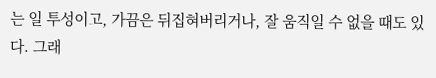는 일 투성이고, 가끔은 뒤집혀버리거나, 잘 움직일 수 없을 때도 있다. 그래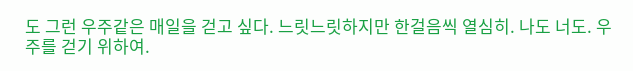도 그런 우주같은 매일을 걷고 싶다. 느릿느릿하지만 한걸음씩 열심히. 나도 너도. 우주를 걷기 위하여.